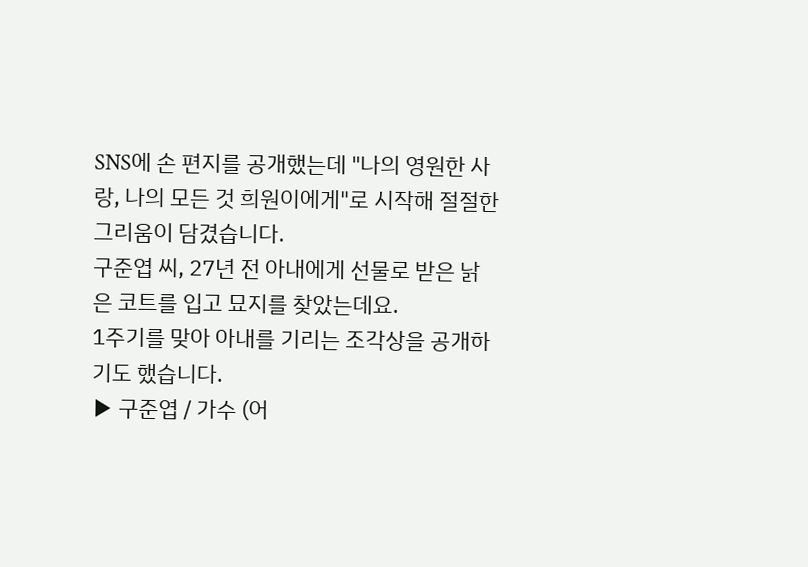SNS에 손 편지를 공개했는데 "나의 영원한 사랑, 나의 모든 것 희원이에게"로 시작해 절절한 그리움이 담겼습니다.
구준엽 씨, 27년 전 아내에게 선물로 받은 낡은 코트를 입고 묘지를 찾았는데요.
1주기를 맞아 아내를 기리는 조각상을 공개하기도 했습니다.
▶ 구준엽 / 가수 (어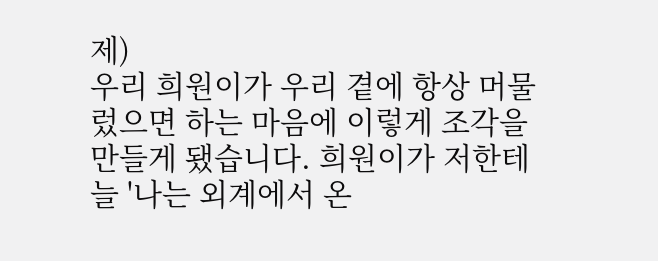제)
우리 희원이가 우리 곁에 항상 머물렀으면 하는 마음에 이렇게 조각을 만들게 됐습니다. 희원이가 저한테 늘 '나는 외계에서 온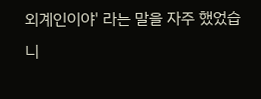외계인이야' 라는 말을 자주 했었습니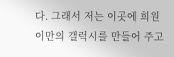다. 그래서 저는 이곳에 희원이만의 갤럭시를 만들어 주고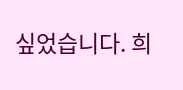싶었습니다. 희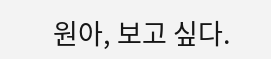원아, 보고 싶다.